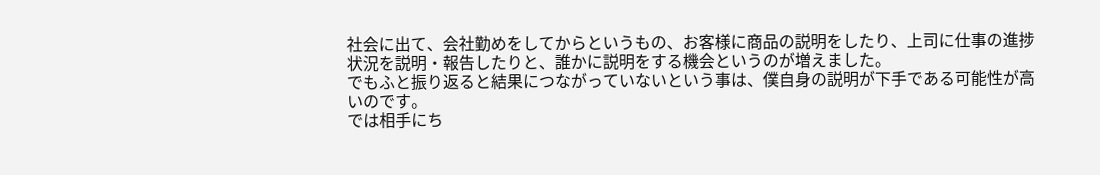社会に出て、会社勤めをしてからというもの、お客様に商品の説明をしたり、上司に仕事の進捗状況を説明・報告したりと、誰かに説明をする機会というのが増えました。
でもふと振り返ると結果につながっていないという事は、僕自身の説明が下手である可能性が高いのです。
では相手にち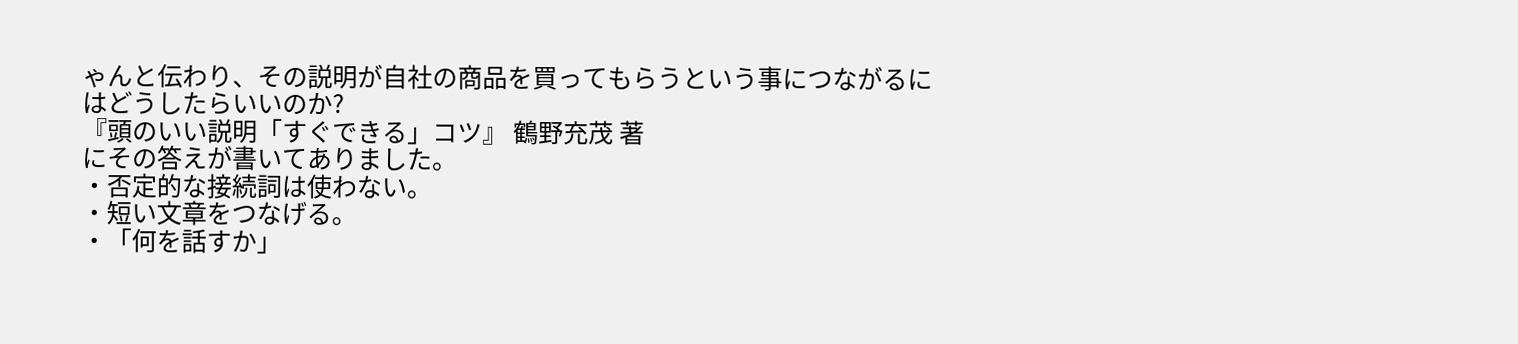ゃんと伝わり、その説明が自社の商品を買ってもらうという事につながるにはどうしたらいいのか?
『頭のいい説明「すぐできる」コツ』 鶴野充茂 著
にその答えが書いてありました。
・否定的な接続詞は使わない。
・短い文章をつなげる。
・「何を話すか」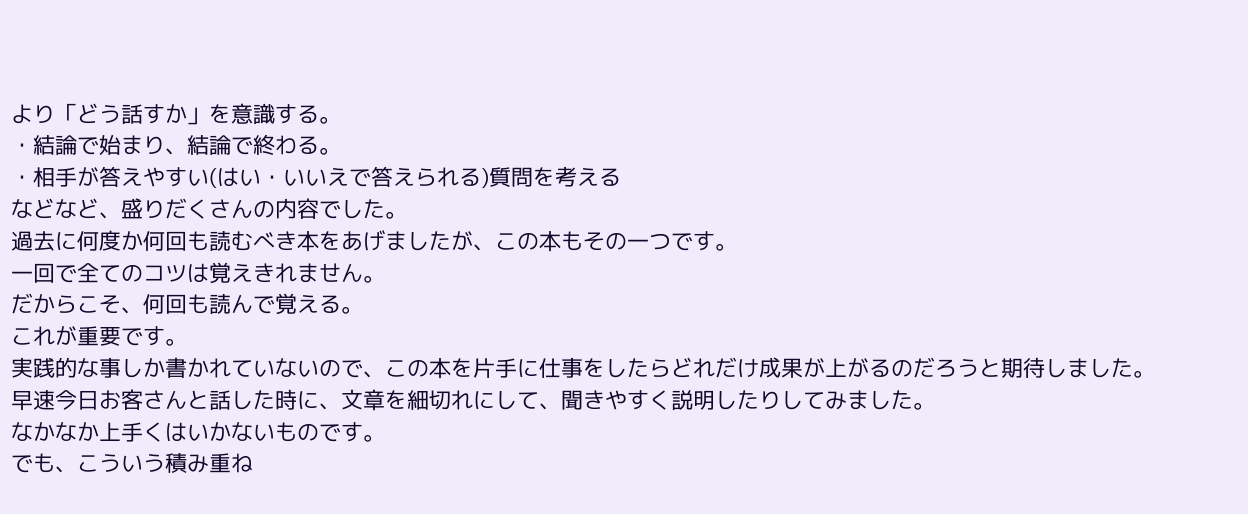より「どう話すか」を意識する。
・結論で始まり、結論で終わる。
・相手が答えやすい(はい・いいえで答えられる)質問を考える
などなど、盛りだくさんの内容でした。
過去に何度か何回も読むべき本をあげましたが、この本もその一つです。
一回で全てのコツは覚えきれません。
だからこそ、何回も読んで覚える。
これが重要です。
実践的な事しか書かれていないので、この本を片手に仕事をしたらどれだけ成果が上がるのだろうと期待しました。
早速今日お客さんと話した時に、文章を細切れにして、聞きやすく説明したりしてみました。
なかなか上手くはいかないものです。
でも、こういう積み重ね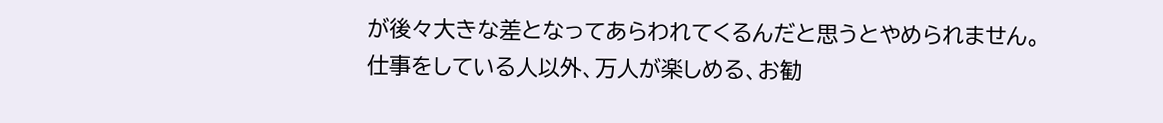が後々大きな差となってあらわれてくるんだと思うとやめられません。
仕事をしている人以外、万人が楽しめる、お勧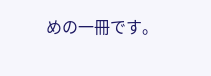めの一冊です。